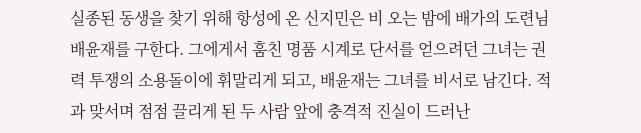실종된 동생을 찾기 위해 항성에 온 신지민은 비 오는 밤에 배가의 도련님 배윤재를 구한다. 그에게서 훔친 명품 시계로 단서를 얻으려던 그녀는 권력 투쟁의 소용돌이에 휘말리게 되고, 배윤재는 그녀를 비서로 남긴다. 적과 맞서며 점점 끌리게 된 두 사람 앞에 충격적 진실이 드러난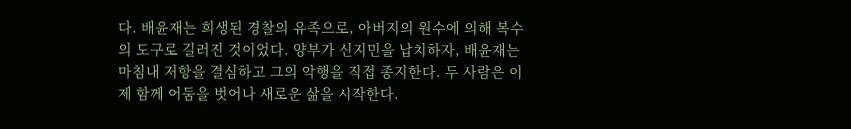다. 배윤재는 희생된 경찰의 유족으로, 아버지의 원수에 의해 복수의 도구로 길러진 것이었다. 양부가 신지민을 납치하자, 배윤재는 마침내 저항을 결심하고 그의 악행을 직접 종지한다. 두 사람은 이제 함께 어둠을 벗어나 새로운 삶을 시작한다.